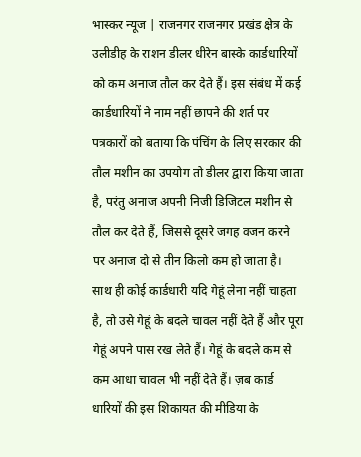भास्कर न्यूज | राजनगर राजनगर प्रखंड क्षेत्र के उलीडीह के राशन डीलर धीरेन बास्के कार्डधारियों को कम अनाज तौल कर देते हैं। इस संबंध में कई कार्डधारियों ने नाम नहीं छापने की शर्त पर पत्रकारों को बताया कि पंचिंग के लिए सरकार की तौल मशीन का उपयोग तो डीलर द्वारा किया जाता है, परंतु अनाज अपनी निजी डिजिटल मशीन से तौल कर देते हैं, जिससे दूसरे जगह वजन करने पर अनाज दो से तीन किलो कम हो जाता है। साथ ही कोई कार्डधारी यदि गेहूं लेना नहीं चाहता है, तो उसे गेहूं के बदले चावल नहीं देते हैं और पूरा गेहूं अपने पास रख लेते हैं। गेहूं के बदले कम से कम आधा चावल भी नहीं देते हैं। ज़ब कार्ड धारियों की इस शिकायत की मीडिया के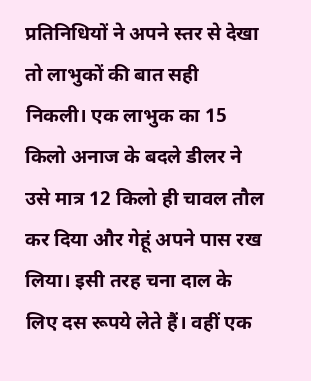प्रतिनिधियों ने अपने स्तर से देखा तो लाभुकों की बात सही निकली। एक लाभुक का 15 किलो अनाज के बदले डीलर ने उसे मात्र 12 किलो ही चावल तौल कर दिया और गेहूं अपने पास रख लिया। इसी तरह चना दाल के लिए दस रूपये लेते हैं। वहीं एक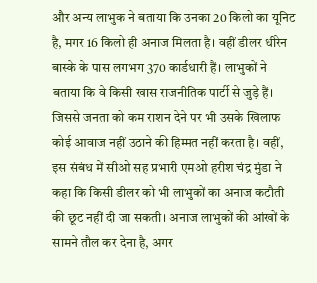और अन्य लाभुक ने बताया कि उनका 20 किलो का यूनिट है, मगर 16 किलो ही अनाज मिलता है। वहीं डीलर धीरेन बास्के के पास लगभग 370 कार्डधारी हैं। लाभुकों ने बताया कि वे किसी खास राजनीतिक पार्टी से जुड़े हैं। जिससे जनता को कम राशन देने पर भी उसके खिलाफ कोई आवाज नहीं उठाने की हिम्मत नहीं करता है। वहीं, इस संबंध में सीओ सह प्रभारी एमओ हरीश चंद्र मुंडा ने कहा कि किसी डीलर को भी लाभुकों का अनाज कटौती की छूट नहीं दी जा सकती। अनाज लाभुकों की आंखों के सामने तौल कर देना है, अगर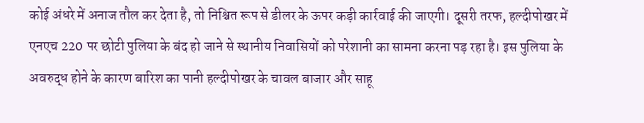कोई अंधरे में अनाज तौल कर देता है, तो निश्चित रूप से डीलर के ऊपर कड़ी कार्रवाई की जाएगी। दूसरी तरफ, हल्दीपोखर में एनएच 220 पर छोटी पुलिया के बंद हो जाने से स्थानीय निवासियों को परेशानी का सामना करना पड़ रहा है। इस पुलिया के अवरुद्ध होने के कारण बारिश का पानी हल्दीपोखर के चावल बाजार और साहू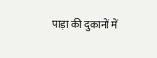पाड़ा की दुकानों में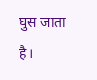घुस जाता है।